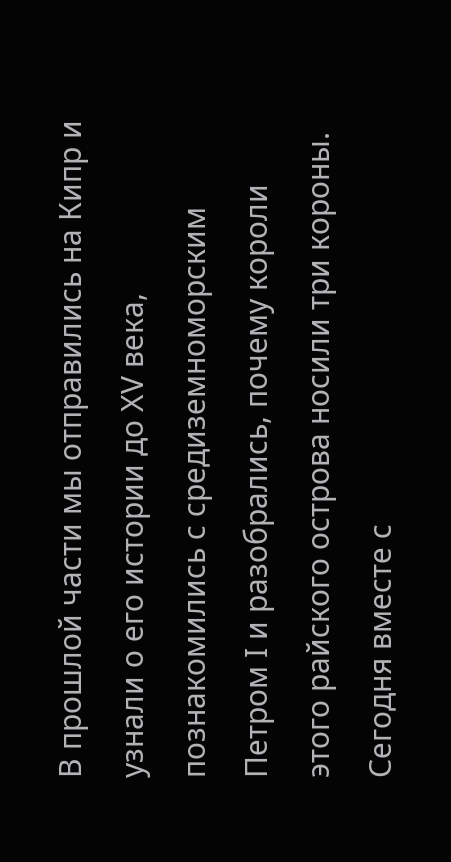В прошлой части мы отправились на Кипр и узнали о его истории до XV века, познакомились с средиземноморским Петром I и разобрались, почему короли этого райского острова носили три короны. Сегодня вместе с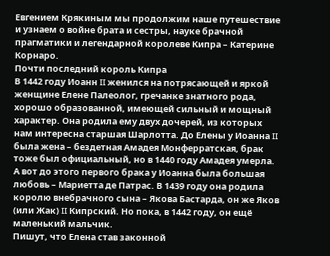Евгением Крякиным мы продолжим наше путешествие и узнаем о войне брата и сестры, науке брачной прагматики и легендарной королеве Кипра – Катерине Корнаро.
Почти последний король Кипра
В 1442 году Иоанн II женился на потрясающей и яркой женщине Елене Палеолог, гречанке знатного рода, хорошо образованной, имеющей сильный и мощный характер. Она родила ему двух дочерей, из которых нам интересна старшая Шарлотта. До Елены у Иоанна II была жена – бездетная Амадея Монферратская, брак тоже был официальный, но в 1440 году Амадея умерла. А вот до этого первого брака у Иоанна была большая любовь – Мариетта де Патрас. В 1439 году она родила королю внебрачного сына – Якова Бастарда, он же Яков (или Жак) II Кипрский. Но пока, в 1442 году, он ещё маленький мальчик.
Пишут, что Елена став законной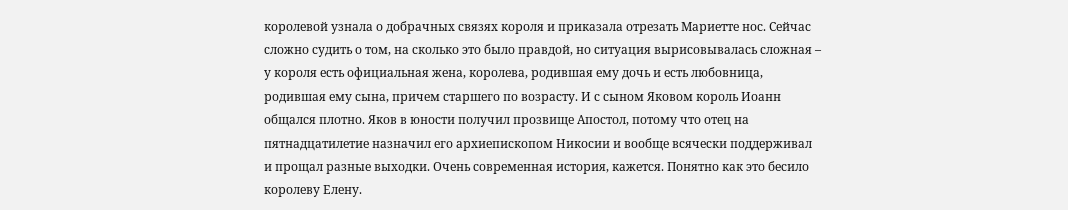королевой узнала о добрачных связях короля и приказала отрезать Мариетте нос. Сейчас сложно судить о том, на сколько это было правдой, но ситуация вырисовывалась сложная – у короля есть официальная жена, королева, родившая ему дочь и есть любовница, родившая ему сына, причем старшего по возрасту. И с сыном Яковом король Иоанн общался плотно. Яков в юности получил прозвище Апостол, потому что отец на пятнадцатилетие назначил его архиепископом Никосии и вообще всячески поддерживал и прощал разные выходки. Очень современная история, кажется. Понятно как это бесило королеву Елену.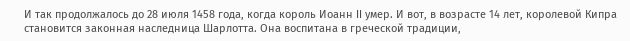И так продолжалось до 28 июля 1458 года, когда король Иоанн II умер. И вот, в возрасте 14 лет, королевой Кипра становится законная наследница Шарлотта. Она воспитана в греческой традиции,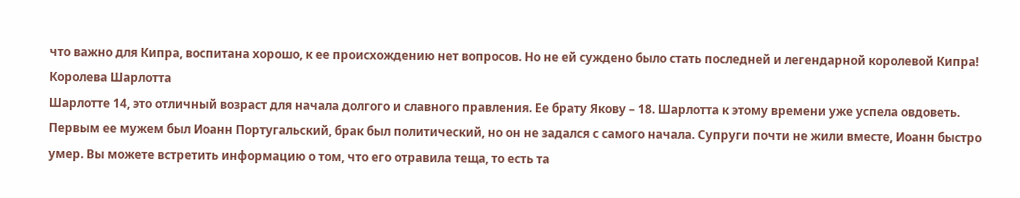что важно для Кипра, воспитана хорошо, к ее происхождению нет вопросов. Но не ей суждено было стать последней и легендарной королевой Кипра!
Королева Шарлотта
Шарлотте 14, это отличный возраст для начала долгого и славного правления. Ее брату Якову – 18. Шарлотта к этому времени уже успела овдоветь. Первым ее мужем был Иоанн Португальский, брак был политический, но он не задался с самого начала. Супруги почти не жили вместе, Иоанн быстро умер. Вы можете встретить информацию о том, что его отравила теща, то есть та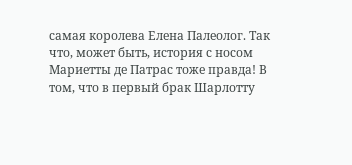самая королева Елена Палеолог. Так что, может быть, история с носом Мариетты де Патрас тоже правда! В том, что в первый брак Шарлотту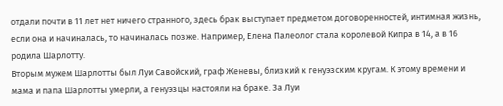отдали почти в 11 лет нет ничего странного, здесь брак выступает предметом договоренностей, интимная жизнь, если она и начиналась, то начиналась позже. Например, Елена Палеолог стала королевой Кипра в 14, а в 16 родила Шарлотту.
Вторым мужем Шарлотты был Луи Савойский, граф Женевы, близкий к генуэзским кругам. К этому времени и мама и папа Шарлотты умерли, а генуэзцы настояли на браке. За Луи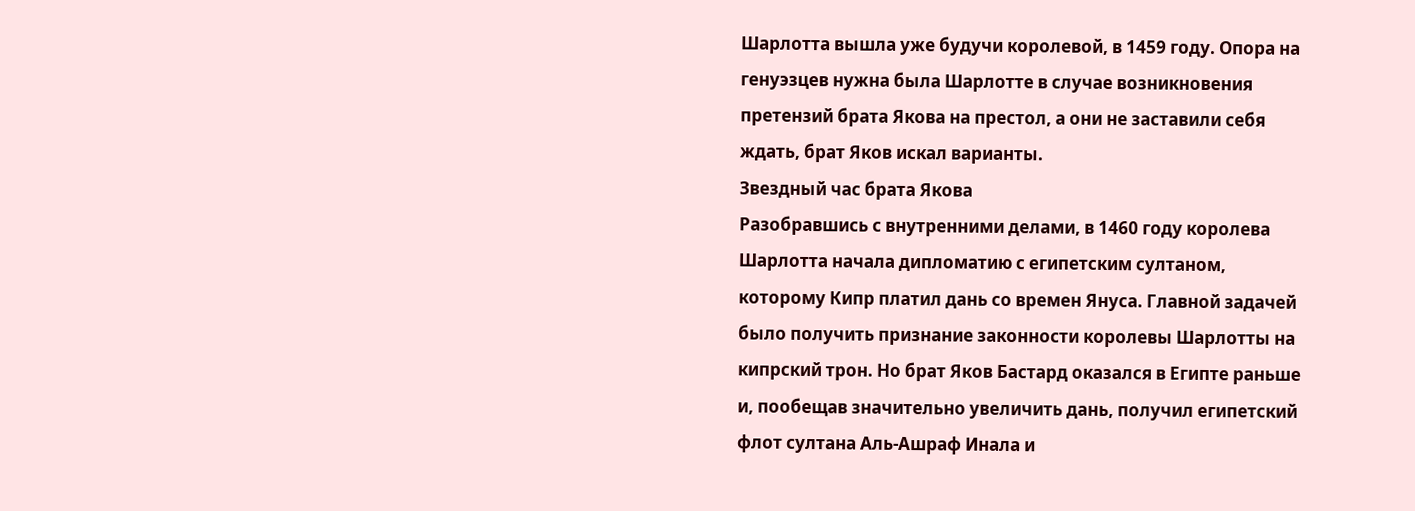Шарлотта вышла уже будучи королевой, в 1459 году. Опора на генуэзцев нужна была Шарлотте в случае возникновения претензий брата Якова на престол, а они не заставили себя ждать, брат Яков искал варианты.
Звездный час брата Якова
Разобравшись с внутренними делами, в 1460 году королева Шарлотта начала дипломатию с египетским султаном, которому Кипр платил дань со времен Януса. Главной задачей было получить признание законности королевы Шарлотты на кипрский трон. Но брат Яков Бастард оказался в Египте раньше и, пообещав значительно увеличить дань, получил египетский флот султана Аль-Ашраф Инала и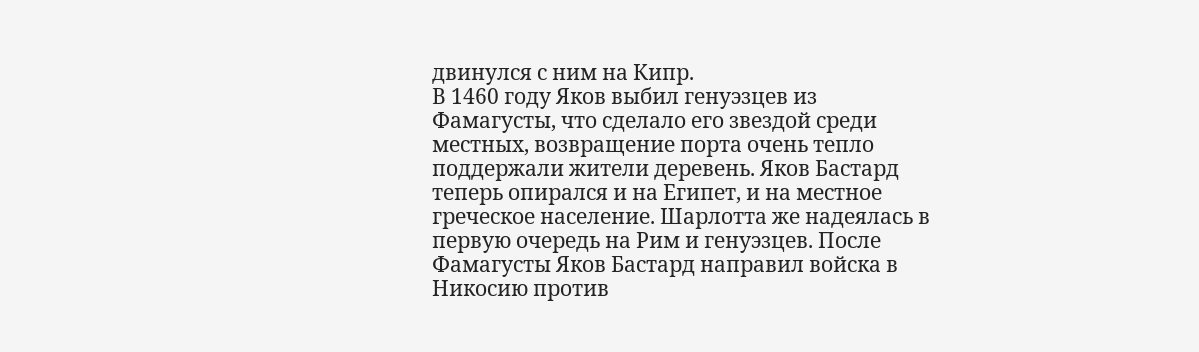двинулся с ним на Кипр.
В 1460 году Яков выбил генуэзцев из Фамагусты, что сделало его звездой среди местных, возвращение порта очень тепло поддержали жители деревень. Яков Бастард теперь опирался и на Египет, и на местное греческое население. Шарлотта же надеялась в первую очередь на Рим и генуэзцев. После Фамагусты Яков Бастард направил войска в Никосию против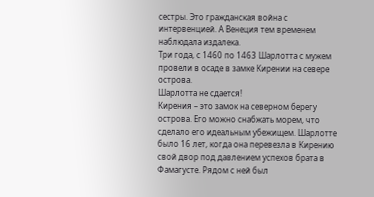сестры. Это гражданская война с интервенцией. А Венеция тем временем наблюдала издалека.
Три года, с 1460 по 1463 Шарлотта с мужем провели в осаде в замке Кирении на севере острова.
Шарлотта не сдается!
Кирения – это замок на северном берегу острова. Его можно снабжать морем, что сделало его идеальным убежищем. Шарлотте было 16 лет, когда она перевезла в Кирению свой двор под давлением успехов брата в Фамагусте. Рядом с ней был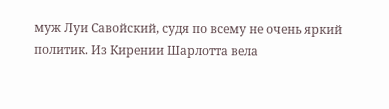муж Луи Савойский, судя по всему не очень яркий политик. Из Кирении Шарлотта вела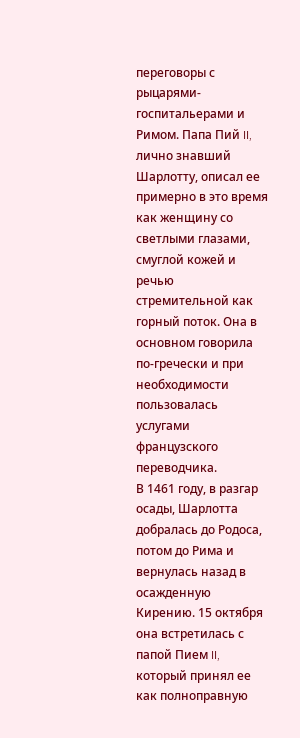переговоры с рыцарями-госпитальерами и Римом. Папа Пий II, лично знавший Шарлотту, описал ее примерно в это время как женщину со светлыми глазами, смуглой кожей и речью стремительной как горный поток. Она в основном говорила по-гречески и при необходимости пользовалась услугами французского переводчика.
В 1461 году, в разгар осады, Шарлотта добралась до Родоса, потом до Рима и вернулась назад в осажденную Кирению. 15 октября она встретилась с папой Пием II, который принял ее как полноправную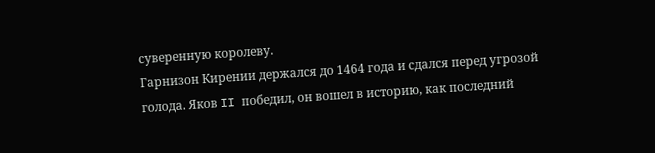суверенную королеву.
Гарнизон Кирении держался до 1464 года и сдался перед угрозой голода. Яков II победил, он вошел в историю, как последний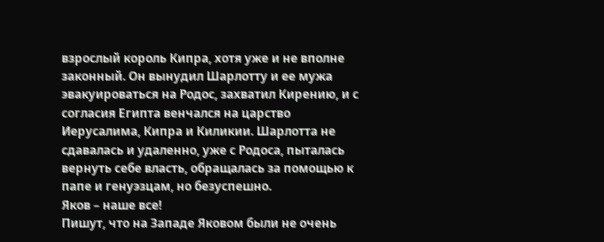взрослый король Кипра, хотя уже и не вполне законный. Он вынудил Шарлотту и ее мужа эвакуироваться на Родос, захватил Кирению, и с согласия Египта венчался на царство Иерусалима, Кипра и Киликии. Шарлотта не сдавалась и удаленно, уже с Родоса, пыталась вернуть себе власть, обращалась за помощью к папе и генуэзцам, но безуспешно.
Яков – наше все!
Пишут, что на Западе Яковом были не очень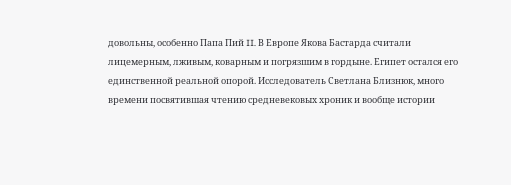довольны, особенно Папа Пий II. В Европе Якова Бастарда считали лицемерным, лживым, коварным и погрязшим в гордыне. Египет остался его единственной реальной опорой. Исследователь Светлана Близнюк, много времени посвятившая чтению средневековых хроник и вообще истории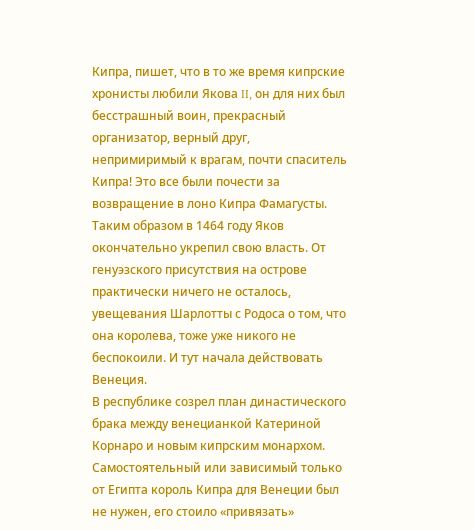Кипра, пишет, что в то же время кипрские хронисты любили Якова II, он для них был бесстрашный воин, прекрасный организатор, верный друг, непримиримый к врагам, почти спаситель Кипра! Это все были почести за возвращение в лоно Кипра Фамагусты.
Таким образом в 1464 году Яков окончательно укрепил свою власть. От генуэзского присутствия на острове практически ничего не осталось, увещевания Шарлотты с Родоса о том, что она королева, тоже уже никого не беспокоили. И тут начала действовать Венеция.
В республике созрел план династического брака между венецианкой Катериной Корнаро и новым кипрским монархом. Самостоятельный или зависимый только от Египта король Кипра для Венеции был не нужен, его стоило «привязать»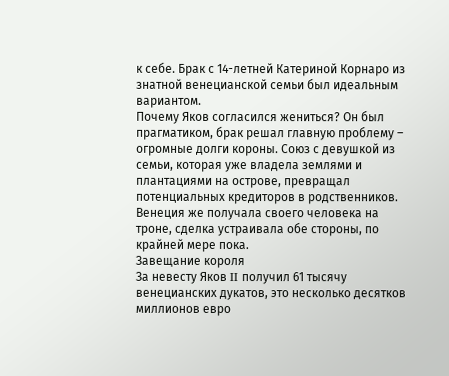к себе. Брак с 14-летней Катериной Корнаро из знатной венецианской семьи был идеальным вариантом.
Почему Яков согласился жениться? Он был прагматиком, брак решал главную проблему – огромные долги короны. Союз с девушкой из семьи, которая уже владела землями и плантациями на острове, превращал потенциальных кредиторов в родственников. Венеция же получала своего человека на троне, сделка устраивала обе стороны, по крайней мере пока.
Завещание короля
За невесту Яков II получил 61 тысячу венецианских дукатов, это несколько десятков миллионов евро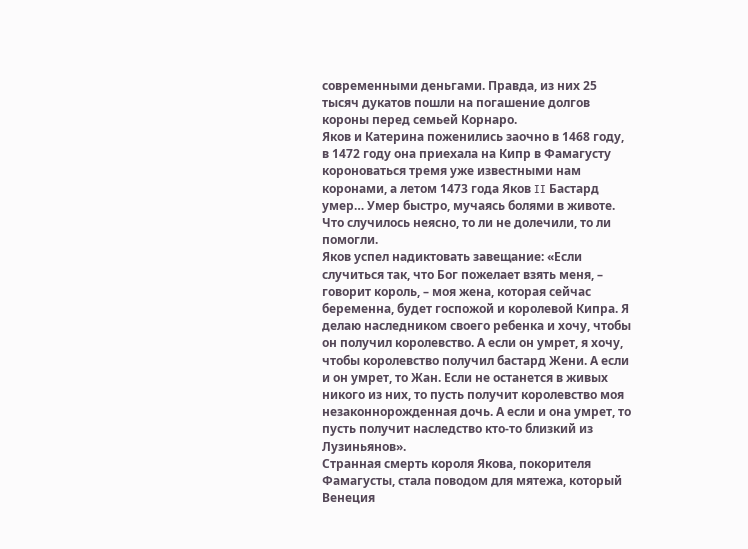современными деньгами. Правда, из них 25 тысяч дукатов пошли на погашение долгов короны перед семьей Корнаро.
Яков и Катерина поженились заочно в 1468 году, в 1472 году она приехала на Кипр в Фамагусту короноваться тремя уже известными нам коронами, а летом 1473 года Яков II Бастард умер… Умер быстро, мучаясь болями в животе. Что случилось неясно, то ли не долечили, то ли помогли.
Яков успел надиктовать завещание: «Если случиться так, что Бог пожелает взять меня, – говорит король, – моя жена, которая сейчас беременна, будет госпожой и королевой Кипра. Я делаю наследником своего ребенка и хочу, чтобы он получил королевство. А если он умрет, я хочу, чтобы королевство получил бастард Жени. А если и он умрет, то Жан. Если не останется в живых никого из них, то пусть получит королевство моя незаконнорожденная дочь. А если и она умрет, то пусть получит наследство кто-то близкий из Лузиньянов».
Странная смерть короля Якова, покорителя Фамагусты, стала поводом для мятежа, который Венеция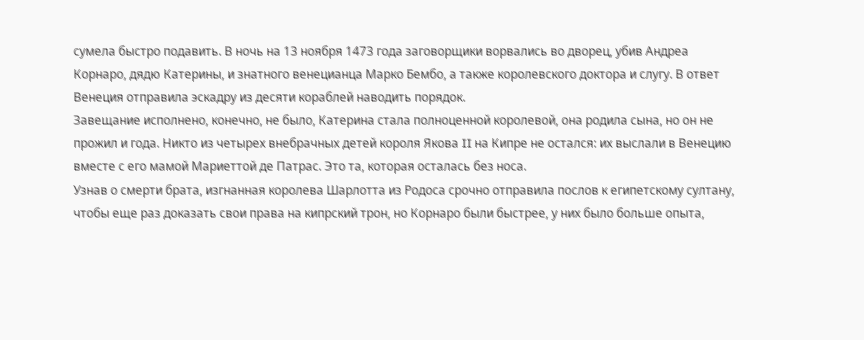сумела быстро подавить. В ночь на 13 ноября 1473 года заговорщики ворвались во дворец, убив Андреа Корнаро, дядю Катерины, и знатного венецианца Марко Бембо, а также королевского доктора и слугу. В ответ Венеция отправила эскадру из десяти кораблей наводить порядок.
Завещание исполнено, конечно, не было, Катерина стала полноценной королевой, она родила сына, но он не прожил и года. Никто из четырех внебрачных детей короля Якова II на Кипре не остался: их выслали в Венецию вместе с его мамой Мариеттой де Патрас. Это та, которая осталась без носа.
Узнав о смерти брата, изгнанная королева Шарлотта из Родоса срочно отправила послов к египетскому султану, чтобы еще раз доказать свои права на кипрский трон, но Корнаро были быстрее, у них было больше опыта,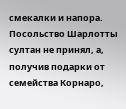смекалки и напора. Посольство Шарлотты султан не принял, а, получив подарки от семейства Корнаро,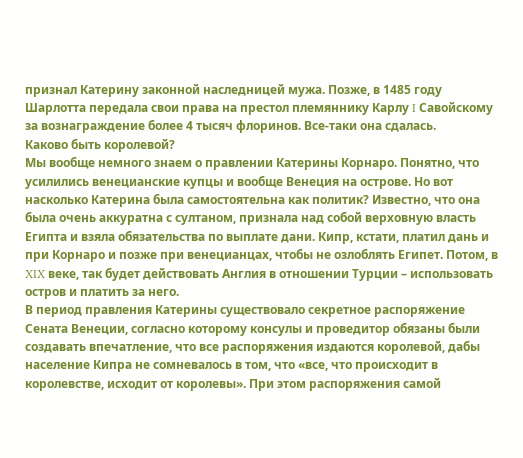признал Катерину законной наследницей мужа. Позже, в 1485 году Шарлотта передала свои права на престол племяннику Карлу I Савойскому за вознаграждение более 4 тысяч флоринов. Все-таки она сдалась.
Каково быть королевой?
Мы вообще немного знаем о правлении Катерины Корнаро. Понятно, что усилились венецианские купцы и вообще Венеция на острове. Но вот насколько Катерина была самостоятельна как политик? Известно, что она была очень аккуратна с султаном, признала над собой верховную власть Египта и взяла обязательства по выплате дани. Кипр, кстати, платил дань и при Корнаро и позже при венецианцах, чтобы не озлоблять Египет. Потом, в XIX веке, так будет действовать Англия в отношении Турции – использовать остров и платить за него.
В период правления Катерины существовало секретное распоряжение Сената Венеции, согласно которому консулы и проведитор обязаны были создавать впечатление, что все распоряжения издаются королевой, дабы население Кипра не сомневалось в том, что «все, что происходит в королевстве, исходит от королевы». При этом распоряжения самой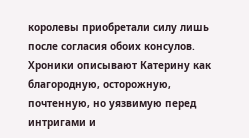королевы приобретали силу лишь после согласия обоих консулов.
Хроники описывают Катерину как благородную, осторожную, почтенную, но уязвимую перед интригами и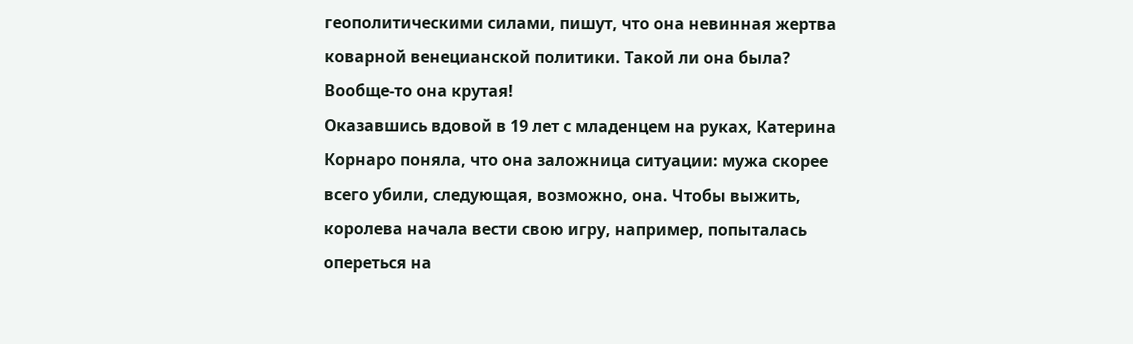геополитическими силами, пишут, что она невинная жертва коварной венецианской политики. Такой ли она была?
Вообще-то она крутая!
Оказавшись вдовой в 19 лет с младенцем на руках, Катерина Корнаро поняла, что она заложница ситуации: мужа скорее всего убили, следующая, возможно, она. Чтобы выжить, королева начала вести свою игру, например, попыталась опереться на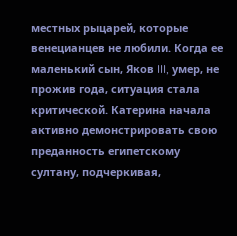местных рыцарей, которые венецианцев не любили. Когда ее маленький сын, Яков III, умер, не прожив года, ситуация стала критической. Катерина начала активно демонстрировать свою преданность египетскому султану, подчеркивая,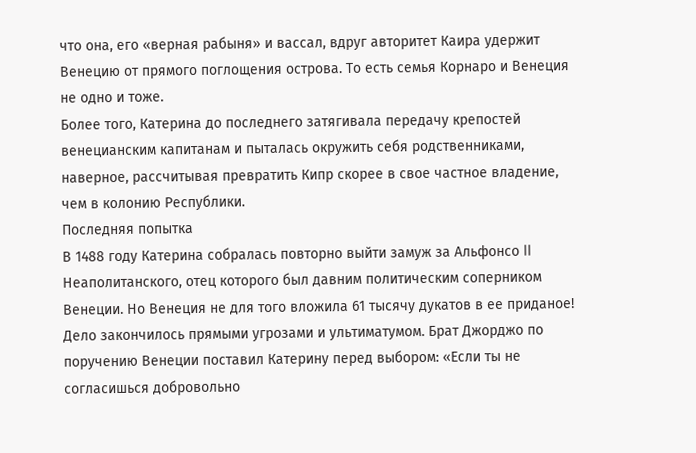что она, его «верная рабыня» и вассал, вдруг авторитет Каира удержит Венецию от прямого поглощения острова. То есть семья Корнаро и Венеция не одно и тоже.
Более того, Катерина до последнего затягивала передачу крепостей венецианским капитанам и пыталась окружить себя родственниками, наверное, рассчитывая превратить Кипр скорее в свое частное владение, чем в колонию Республики.
Последняя попытка
В 1488 году Катерина собралась повторно выйти замуж за Альфонсо II Неаполитанского, отец которого был давним политическим соперником Венеции. Но Венеция не для того вложила 61 тысячу дукатов в ее приданое! Дело закончилось прямыми угрозами и ультиматумом. Брат Джорджо по поручению Венеции поставил Катерину перед выбором: «Если ты не согласишься добровольно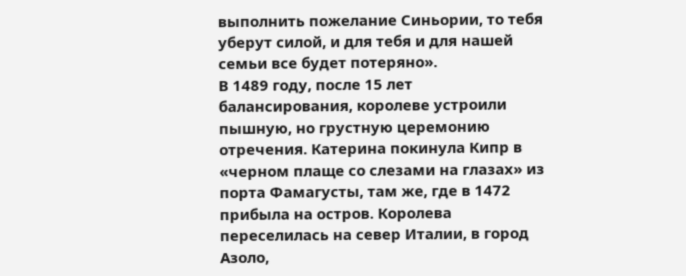выполнить пожелание Синьории, то тебя уберут силой, и для тебя и для нашей семьи все будет потеряно».
В 1489 году, после 15 лет балансирования, королеве устроили пышную, но грустную церемонию отречения. Катерина покинула Кипр в «черном плаще со слезами на глазах» из порта Фамагусты, там же, где в 1472 прибыла на остров. Королева переселилась на север Италии, в город Азоло,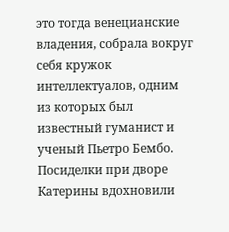это тогда венецианские владения, собрала вокруг себя кружок интеллектуалов, одним из которых был известный гуманист и ученый Пьетро Бембо. Посиделки при дворе Катерины вдохновили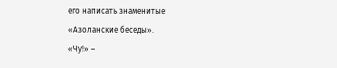его написать знаменитые «Азоланские беседы».
«Чу!» –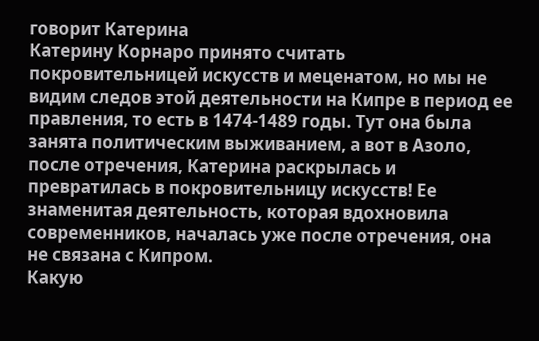говорит Катерина
Катерину Корнаро принято считать покровительницей искусств и меценатом, но мы не видим следов этой деятельности на Кипре в период ее правления, то есть в 1474-1489 годы. Тут она была занята политическим выживанием, а вот в Азоло, после отречения, Катерина раскрылась и превратилась в покровительницу искусств! Ее знаменитая деятельность, которая вдохновила современников, началась уже после отречения, она не связана с Кипром.
Какую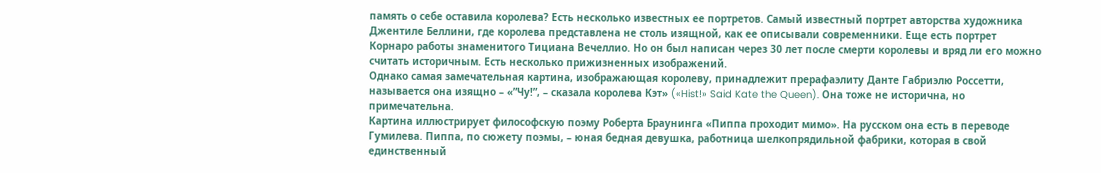память о себе оставила королева? Есть несколько известных ее портретов. Самый известный портрет авторства художника Джентиле Беллини, где королева представлена не столь изящной, как ее описывали современники. Еще есть портрет Корнаро работы знаменитого Тициана Вечеллио. Но он был написан через 30 лет после смерти королевы и вряд ли его можно считать историчным. Есть несколько прижизненных изображений.
Однако самая замечательная картина, изображающая королеву, принадлежит прерафаэлиту Данте Габриэлю Россетти, называется она изящно – «”Чу!”, – сказала королева Кэт» («Hist!» Said Kate the Queen). Она тоже не исторична, но примечательна.
Картина иллюстрирует философскую поэму Роберта Браунинга «Пиппа проходит мимо». На русском она есть в переводе Гумилева. Пиппа, по сюжету поэмы, – юная бедная девушка, работница шелкопрядильной фабрики, которая в свой единственный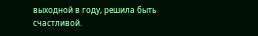выходной в году, решила быть счастливой.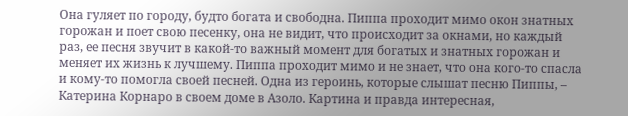Она гуляет по городу, будто богата и свободна. Пиппа проходит мимо окон знатных горожан и поет свою песенку, она не видит, что происходит за окнами, но каждый раз, ее песня звучит в какой-то важный момент для богатых и знатных горожан и меняет их жизнь к лучшему. Пиппа проходит мимо и не знает, что она кого-то спасла и кому-то помогла своей песней. Одна из героинь, которые слышат песню Пиппы, – Катерина Корнаро в своем доме в Азоло. Картина и правда интересная,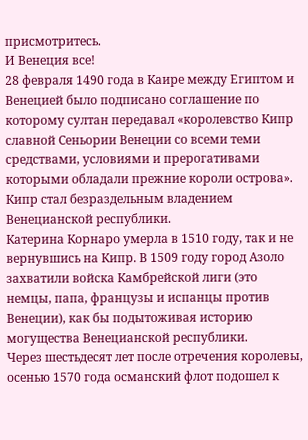присмотритесь.
И Венеция все!
28 февраля 1490 года в Каире между Египтом и Венецией было подписано соглашение по которому султан передавал «королевство Кипр славной Сеньории Венеции со всеми теми средствами, условиями и прерогативами которыми обладали прежние короли острова». Кипр стал безраздельным владением Венецианской республики.
Катерина Корнаро умерла в 1510 году, так и не вернувшись на Кипр. В 1509 году город Азоло захватили войска Камбрейской лиги (это немцы, папа, французы и испанцы против Венеции), как бы подытоживая историю могущества Венецианской республики.
Через шестьдесят лет после отречения королевы, осенью 1570 года османский флот подошел к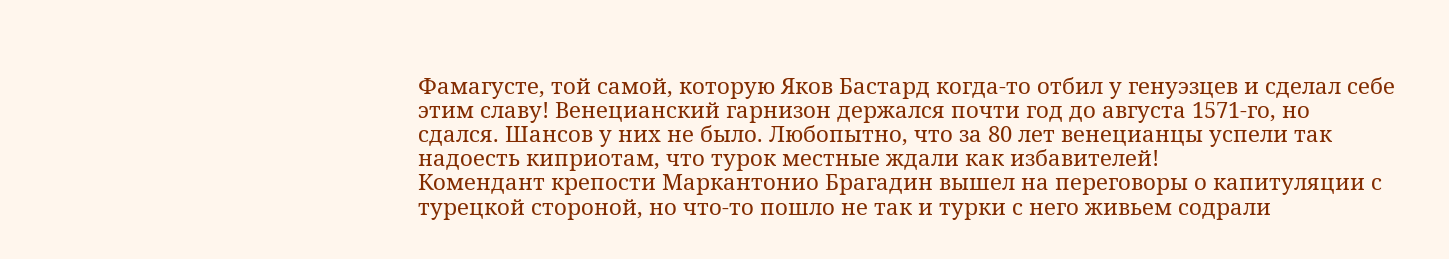Фамагусте, той самой, которую Яков Бастард когда-то отбил у генуэзцев и сделал себе этим славу! Венецианский гарнизон держался почти год до августа 1571-го, но сдался. Шансов у них не было. Любопытно, что за 80 лет венецианцы успели так надоесть киприотам, что турок местные ждали как избавителей!
Комендант крепости Маркантонио Брагадин вышел на переговоры о капитуляции с турецкой стороной, но что-то пошло не так и турки с него живьем содрали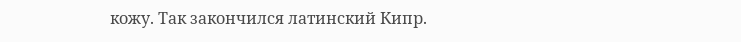кожу. Так закончился латинский Кипр.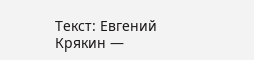Текст: Евгений Крякин —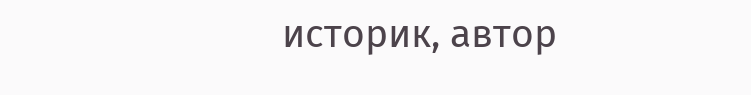историк, автор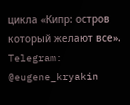цикла «Кипр: остров который желают все».
Telegram: @eugene_kryakin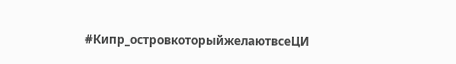#Кипр_островкоторыйжелаютвсеЦИ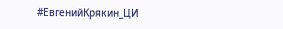#ЕвгенийКрякин_ЦИ